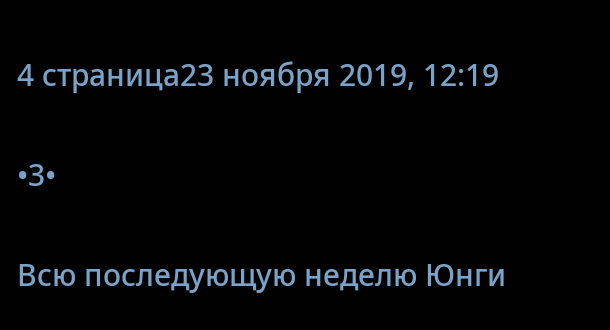4 страница23 ноября 2019, 12:19

•3•

Всю последующую неделю Юнги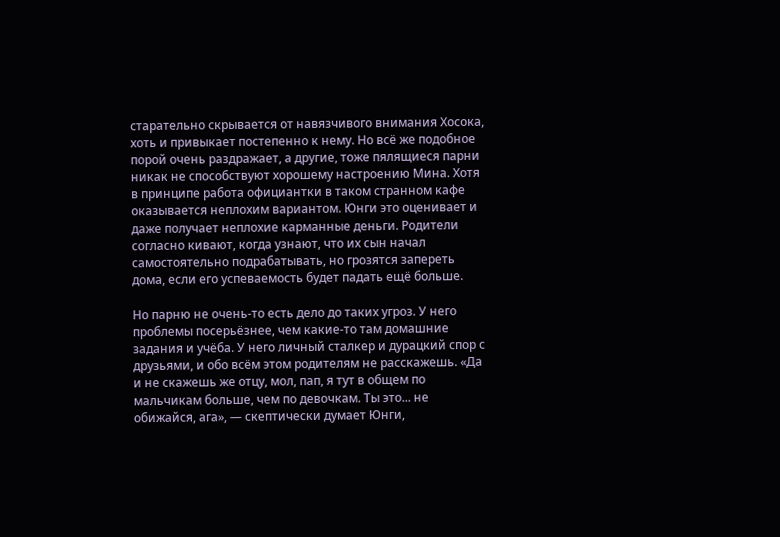старательно скрывается от навязчивого внимания Хосока, хоть и привыкает постепенно к нему. Но всё же подобное порой очень раздражает, а другие, тоже пялящиеся парни никак не способствуют хорошему настроению Мина. Хотя в принципе работа официантки в таком странном кафе оказывается неплохим вариантом. Юнги это оценивает и даже получает неплохие карманные деньги. Родители согласно кивают, когда узнают, что их сын начал самостоятельно подрабатывать, но грозятся запереть дома, если его успеваемость будет падать ещё больше.

Но парню не очень-то есть дело до таких угроз. У него проблемы посерьёзнее, чем какие-то там домашние задания и учёба. У него личный сталкер и дурацкий спор с друзьями, и обо всём этом родителям не расскажешь. «Да и не скажешь же отцу, мол, пап, я тут в общем по мальчикам больше, чем по девочкам. Ты это... не обижайся, ага», — скептически думает Юнги,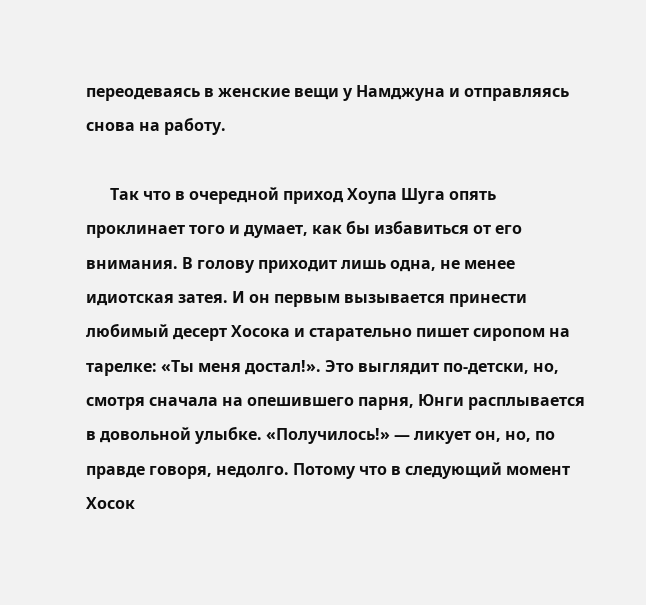переодеваясь в женские вещи у Намджуна и отправляясь снова на работу.

      Так что в очередной приход Хоупа Шуга опять проклинает того и думает, как бы избавиться от его внимания. В голову приходит лишь одна, не менее идиотская затея. И он первым вызывается принести любимый десерт Хосока и старательно пишет сиропом на тарелке: «Ты меня достал!». Это выглядит по-детски, но, смотря сначала на опешившего парня, Юнги расплывается в довольной улыбке. «Получилось!» — ликует он, но, по правде говоря, недолго. Потому что в следующий момент Хосок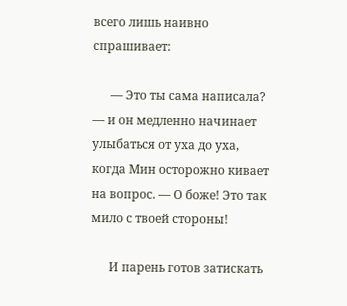всего лишь наивно спрашивает:

      — Это ты сама написала? — и он медленно начинает улыбаться от уха до уха, когда Мин осторожно кивает на вопрос. — О боже! Это так мило с твоей стороны!

      И парень готов затискать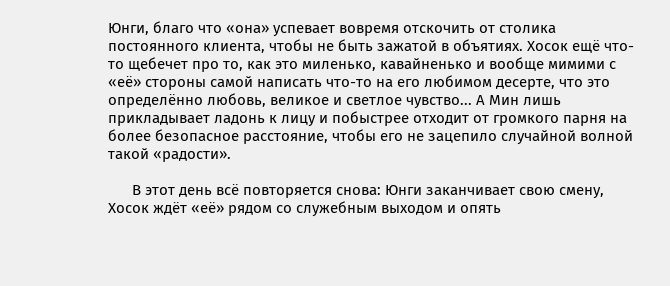Юнги, благо что «она» успевает вовремя отскочить от столика постоянного клиента, чтобы не быть зажатой в объятиях. Хосок ещё что-то щебечет про то, как это миленько, кавайненько и вообще мимими с «её» стороны самой написать что-то на его любимом десерте, что это определённо любовь, великое и светлое чувство... А Мин лишь прикладывает ладонь к лицу и побыстрее отходит от громкого парня на более безопасное расстояние, чтобы его не зацепило случайной волной такой «радости».

      В этот день всё повторяется снова: Юнги заканчивает свою смену, Хосок ждёт «её» рядом со служебным выходом и опять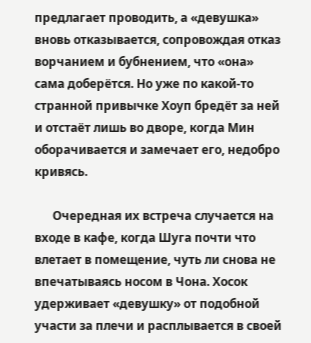предлагает проводить, а «девушка» вновь отказывается, сопровождая отказ ворчанием и бубнением, что «она» сама доберётся. Но уже по какой-то странной привычке Хоуп бредёт за ней и отстаёт лишь во дворе, когда Мин оборачивается и замечает его, недобро кривясь.

      Очередная их встреча случается на входе в кафе, когда Шуга почти что влетает в помещение, чуть ли снова не впечатываясь носом в Чона. Хосок удерживает «девушку» от подобной участи за плечи и расплывается в своей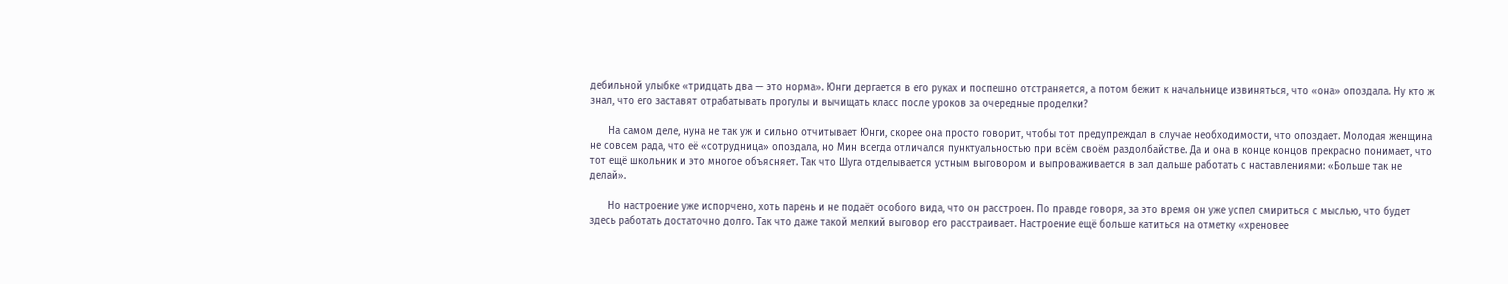дебильной улыбке «тридцать два — это норма». Юнги дергается в его руках и поспешно отстраняется, а потом бежит к начальнице извиняться, что «она» опоздала. Ну кто ж знал, что его заставят отрабатывать прогулы и вычищать класс после уроков за очередные проделки?

      На самом деле, нуна не так уж и сильно отчитывает Юнги, скорее она просто говорит, чтобы тот предупреждал в случае необходимости, что опоздает. Молодая женщина не совсем рада, что её «сотрудница» опоздала, но Мин всегда отличался пунктуальностью при всём своём раздолбайстве. Да и она в конце концов прекрасно понимает, что тот ещё школьник и это многое объясняет. Так что Шуга отделывается устным выговором и выпроваживается в зал дальше работать с наставлениями: «Больше так не делай».

      Но настроение уже испорчено, хоть парень и не подаёт особого вида, что он расстроен. По правде говоря, за это время он уже успел смириться с мыслью, что будет здесь работать достаточно долго. Так что даже такой мелкий выговор его расстраивает. Настроение ещё больше катиться на отметку «хреновее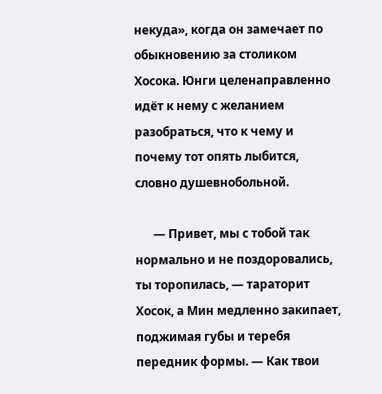некуда», когда он замечает по обыкновению за столиком Хосока. Юнги целенаправленно идёт к нему с желанием разобраться, что к чему и почему тот опять лыбится, словно душевнобольной.

      — Привет, мы с тобой так нормально и не поздоровались, ты торопилась, — тараторит Хосок, а Мин медленно закипает, поджимая губы и теребя передник формы. — Как твои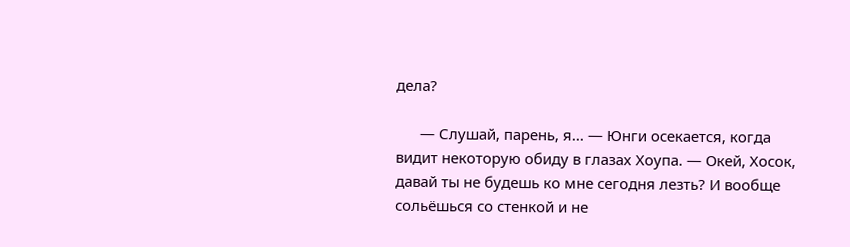дела?

      — Слушай, парень, я... — Юнги осекается, когда видит некоторую обиду в глазах Хоупа. — Окей, Хосок, давай ты не будешь ко мне сегодня лезть? И вообще сольёшься со стенкой и не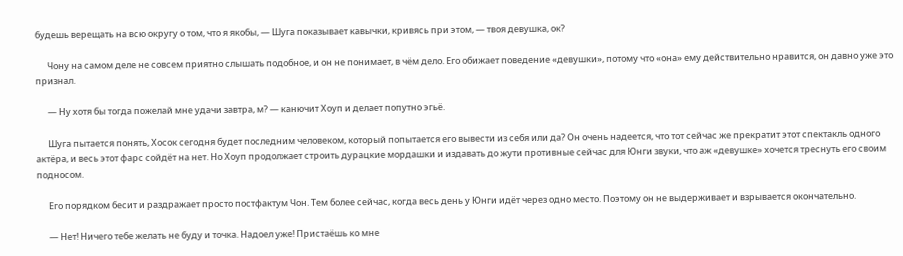будешь верещать на всю округу о том, что я якобы, — Шуга показывает кавычки, кривясь при этом, — твоя девушка, ок?

      Чону на самом деле не совсем приятно слышать подобное, и он не понимает, в чём дело. Его обижает поведение «девушки», потому что «она» ему действительно нравится, он давно уже это признал.

      — Ну хотя бы тогда пожелай мне удачи завтра, м? — канючит Хоуп и делает попутно эгьё.

      Шуга пытается понять, Хосок сегодня будет последним человеком, который попытается его вывести из себя или да? Он очень надеется, что тот сейчас же прекратит этот спектакль одного актёра, и весь этот фарс сойдёт на нет. Но Хоуп продолжает строить дурацкие мордашки и издавать до жути противные сейчас для Юнги звуки, что аж «девушке» хочется треснуть его своим подносом.

      Его порядком бесит и раздражает просто постфактум Чон. Тем более сейчас, когда весь день у Юнги идёт через одно место. Поэтому он не выдерживает и взрывается окончательно.

      — Нет! Ничего тебе желать не буду и точка. Надоел уже! Пристаёшь ко мне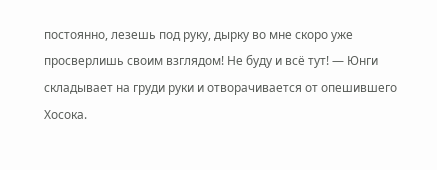постоянно, лезешь под руку, дырку во мне скоро уже просверлишь своим взглядом! Не буду и всё тут! — Юнги складывает на груди руки и отворачивается от опешившего Хосока.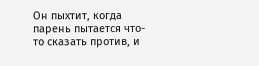Он пыхтит, когда парень пытается что-то сказать против, и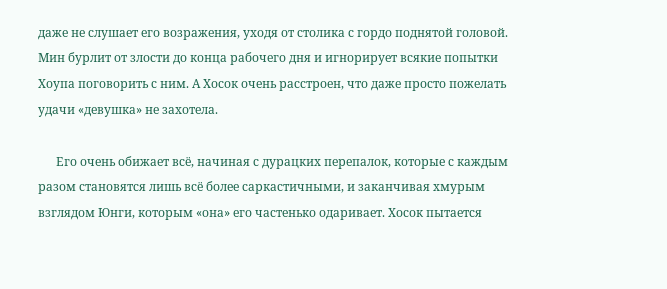даже не слушает его возражения, уходя от столика с гордо поднятой головой. Мин бурлит от злости до конца рабочего дня и игнорирует всякие попытки Хоупа поговорить с ним. А Хосок очень расстроен, что даже просто пожелать удачи «девушка» не захотела.

      Его очень обижает всё, начиная с дурацких перепалок, которые с каждым разом становятся лишь всё более саркастичными, и заканчивая хмурым взглядом Юнги, которым «она» его частенько одаривает. Хосок пытается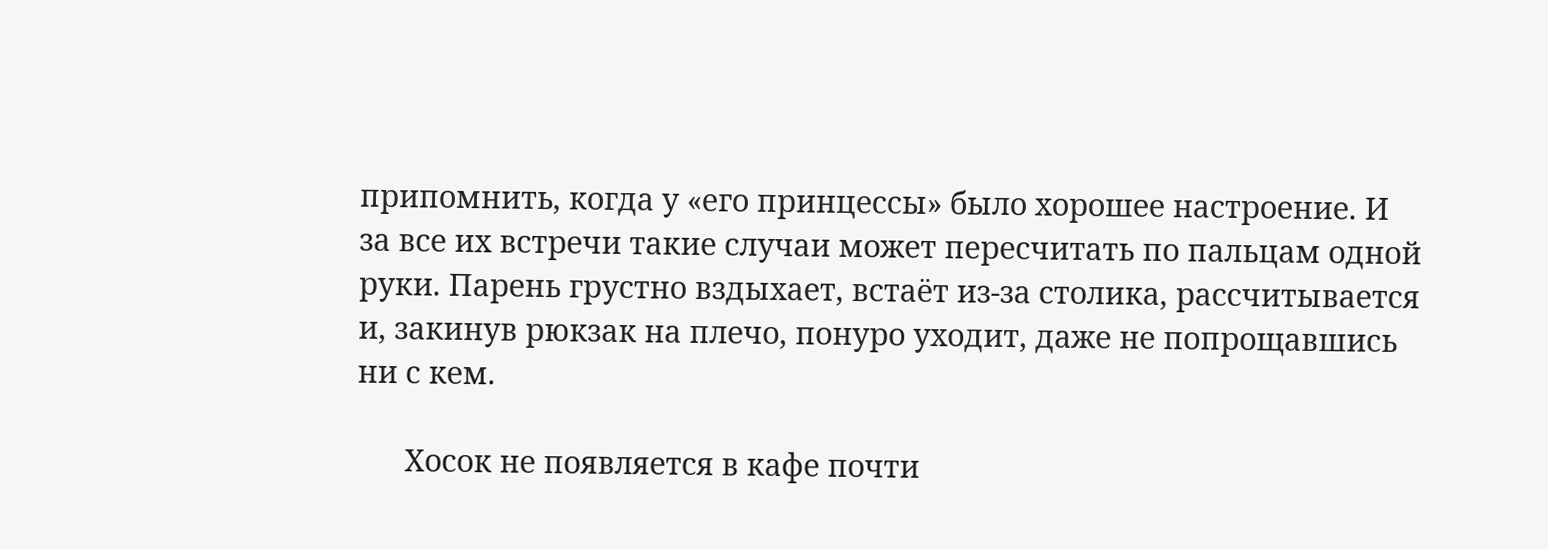припомнить, когда у «его принцессы» было хорошее настроение. И за все их встречи такие случаи может пересчитать по пальцам одной руки. Парень грустно вздыхает, встаёт из-за столика, рассчитывается и, закинув рюкзак на плечо, понуро уходит, даже не попрощавшись ни с кем.

      Хосок не появляется в кафе почти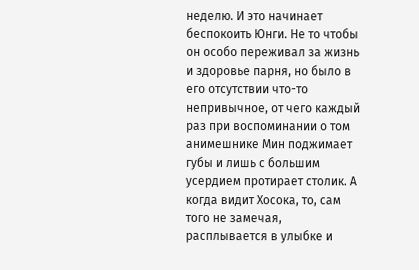неделю. И это начинает беспокоить Юнги. Не то чтобы он особо переживал за жизнь и здоровье парня, но было в его отсутствии что-то непривычное, от чего каждый раз при воспоминании о том анимешнике Мин поджимает губы и лишь с большим усердием протирает столик. А когда видит Хосока, то, сам того не замечая, расплывается в улыбке и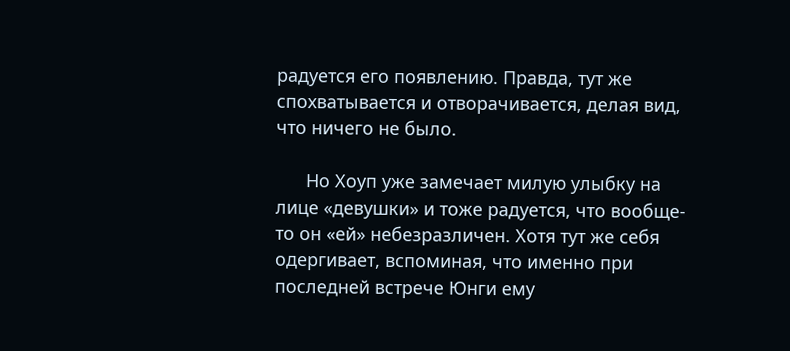радуется его появлению. Правда, тут же спохватывается и отворачивается, делая вид, что ничего не было.

      Но Хоуп уже замечает милую улыбку на лице «девушки» и тоже радуется, что вообще-то он «ей» небезразличен. Хотя тут же себя одергивает, вспоминая, что именно при последней встрече Юнги ему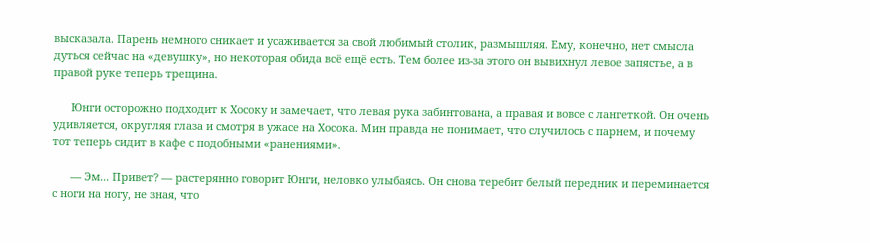высказала. Парень немного сникает и усаживается за свой любимый столик, размышляя. Ему, конечно, нет смысла дуться сейчас на «девушку», но некоторая обида всё ещё есть. Тем более из-за этого он вывихнул левое запястье, а в правой руке теперь трещина.

      Юнги осторожно подходит к Хосоку и замечает, что левая рука забинтована, а правая и вовсе с лангеткой. Он очень удивляется, округляя глаза и смотря в ужасе на Хосока. Мин правда не понимает, что случилось с парнем, и почему тот теперь сидит в кафе с подобными «ранениями».

      — Эм... Привет? — растерянно говорит Юнги, неловко улыбаясь. Он снова теребит белый передник и переминается с ноги на ногу, не зная, что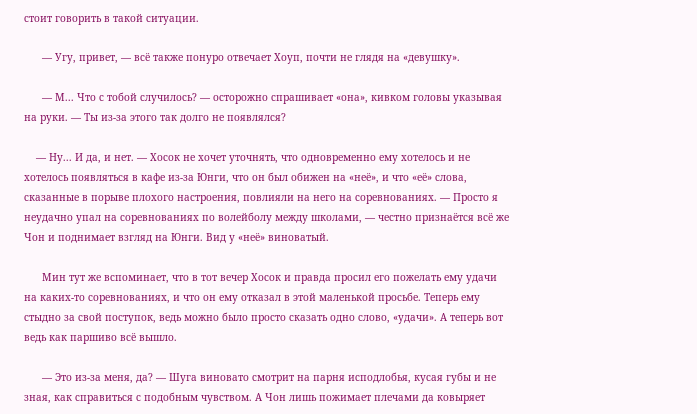стоит говорить в такой ситуации.

      — Угу, привет, — всё также понуро отвечает Хоуп, почти не глядя на «девушку».

      — М... Что с тобой случилось? — осторожно спрашивает «она», кивком головы указывая на руки. — Ты из-за этого так долго не появлялся?

    — Ну... И да, и нет. — Хосок не хочет уточнять, что одновременно ему хотелось и не хотелось появляться в кафе из-за Юнги, что он был обижен на «неё», и что «её» слова, сказанные в порыве плохого настроения, повлияли на него на соревнованиях. — Просто я неудачно упал на соревнованиях по волейболу между школами, — честно признаётся всё же Чон и поднимает взгляд на Юнги. Вид у «неё» виноватый.

      Мин тут же вспоминает, что в тот вечер Хосок и правда просил его пожелать ему удачи на каких-то соревнованиях, и что он ему отказал в этой маленькой просьбе. Теперь ему стыдно за свой поступок, ведь можно было просто сказать одно слово, «удачи». А теперь вот ведь как паршиво всё вышло.

      — Это из-за меня, да? — Шуга виновато смотрит на парня исподлобья, кусая губы и не зная, как справиться с подобным чувством. А Чон лишь пожимает плечами да ковыряет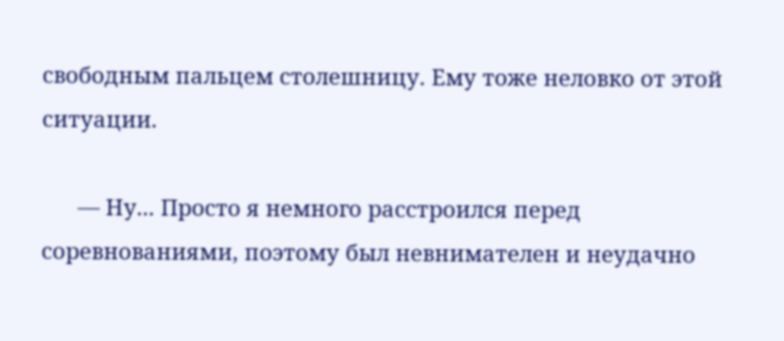свободным пальцем столешницу. Ему тоже неловко от этой ситуации.

      — Ну... Просто я немного расстроился перед соревнованиями, поэтому был невнимателен и неудачно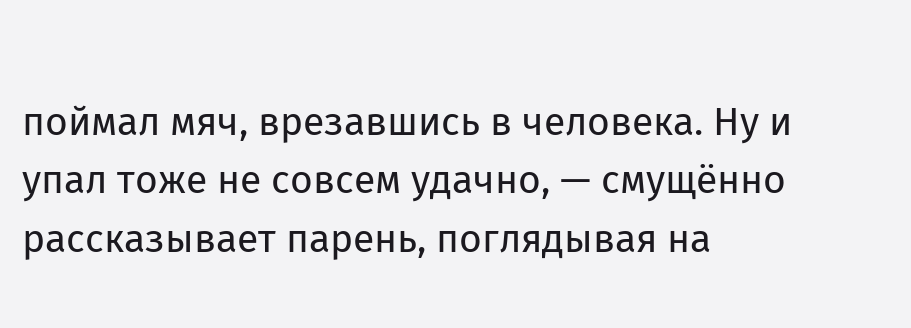поймал мяч, врезавшись в человека. Ну и упал тоже не совсем удачно, — смущённо рассказывает парень, поглядывая на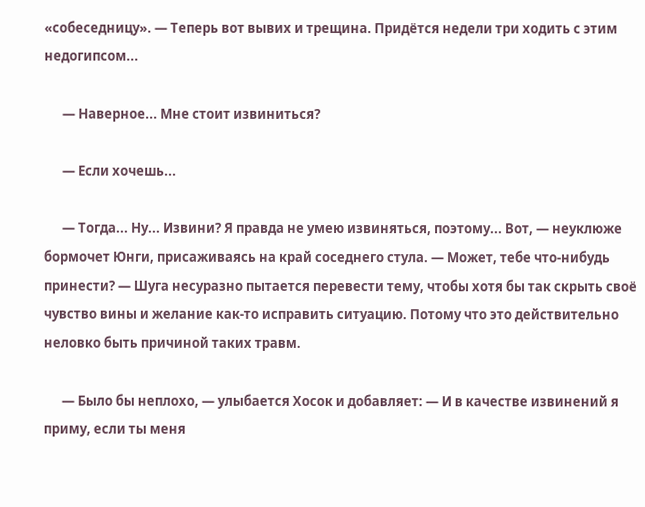«собеседницу». — Теперь вот вывих и трещина. Придётся недели три ходить с этим недогипсом...

      — Наверное... Мне стоит извиниться?

      — Если хочешь...

      — Тогда... Ну... Извини? Я правда не умею извиняться, поэтому... Вот, — неуклюже бормочет Юнги, присаживаясь на край соседнего стула. — Может, тебе что-нибудь принести? — Шуга несуразно пытается перевести тему, чтобы хотя бы так скрыть своё чувство вины и желание как-то исправить ситуацию. Потому что это действительно неловко быть причиной таких травм.

      — Было бы неплохо, — улыбается Хосок и добавляет: — И в качестве извинений я приму, если ты меня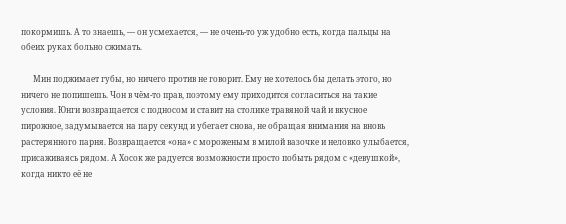покормишь. А то знаешь, — он усмехается, — не очень-то уж удобно есть, когда пальцы на обеих руках больно сжимать.

      Мин поджимает губы, но ничего против не говорит. Ему не хотелось бы делать этого, но ничего не попишешь. Чон в чём-то прав, поэтому ему приходится согласиться на такие условия. Юнги возвращается с подносом и ставит на столике травяной чай и вкусное пирожное, задумывается на пару секунд и убегает снова, не обращая внимания на вновь растерянного парня. Возвращается «она» с мороженым в милой вазочке и неловко улыбается, присаживаясь рядом. А Хосок же радуется возможности просто побыть рядом с «девушкой», когда никто её не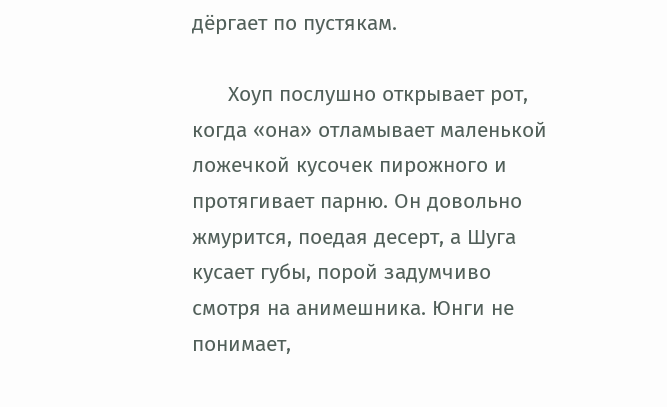дёргает по пустякам.

      Хоуп послушно открывает рот, когда «она» отламывает маленькой ложечкой кусочек пирожного и протягивает парню. Он довольно жмурится, поедая десерт, а Шуга кусает губы, порой задумчиво смотря на анимешника. Юнги не понимает,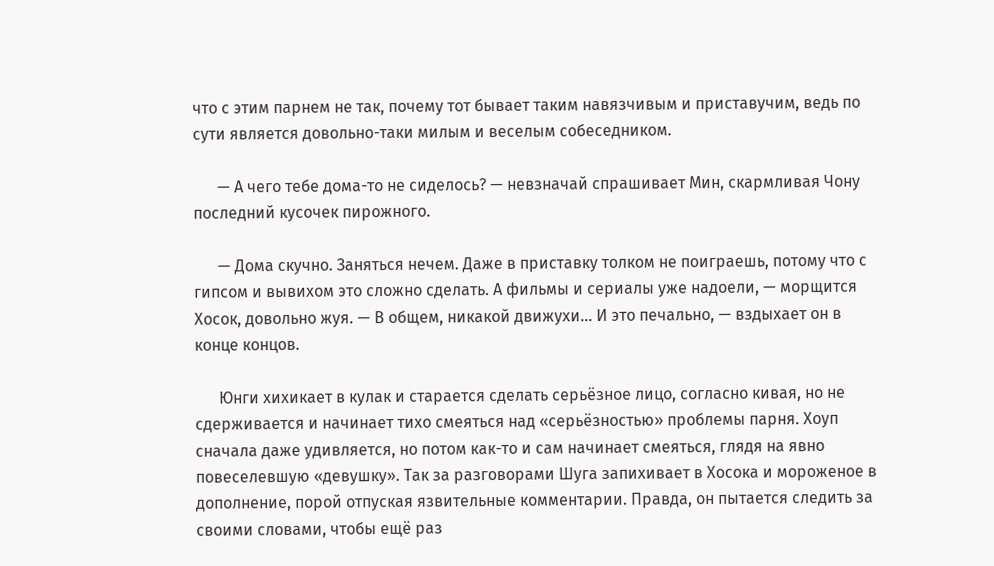что с этим парнем не так, почему тот бывает таким навязчивым и приставучим, ведь по сути является довольно-таки милым и веселым собеседником.

      — А чего тебе дома-то не сиделось? — невзначай спрашивает Мин, скармливая Чону последний кусочек пирожного.

      — Дома скучно. Заняться нечем. Даже в приставку толком не поиграешь, потому что с гипсом и вывихом это сложно сделать. А фильмы и сериалы уже надоели, — морщится Хосок, довольно жуя. — В общем, никакой движухи... И это печально, — вздыхает он в конце концов.

      Юнги хихикает в кулак и старается сделать серьёзное лицо, согласно кивая, но не сдерживается и начинает тихо смеяться над «серьёзностью» проблемы парня. Хоуп сначала даже удивляется, но потом как-то и сам начинает смеяться, глядя на явно повеселевшую «девушку». Так за разговорами Шуга запихивает в Хосока и мороженое в дополнение, порой отпуская язвительные комментарии. Правда, он пытается следить за своими словами, чтобы ещё раз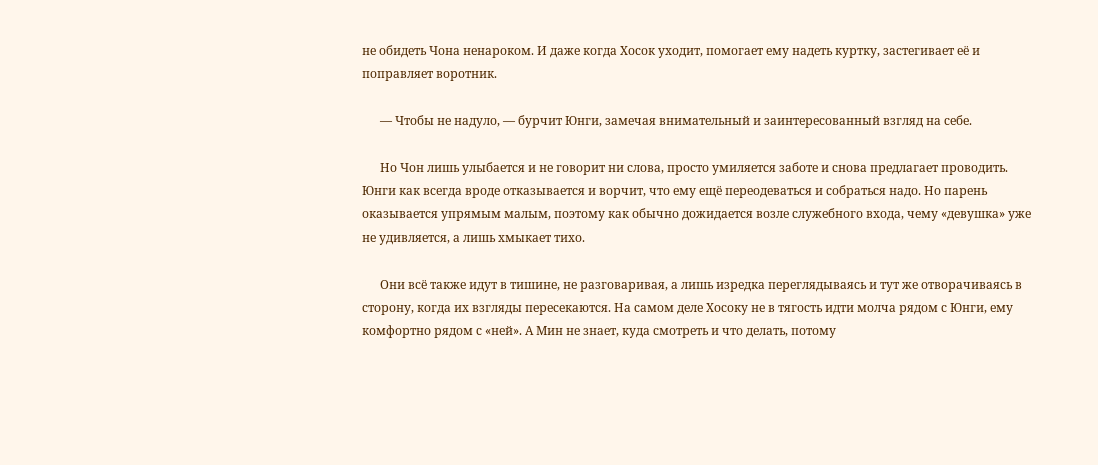не обидеть Чона ненароком. И даже когда Хосок уходит, помогает ему надеть куртку, застегивает её и поправляет воротник.

      — Чтобы не надуло, — бурчит Юнги, замечая внимательный и заинтересованный взгляд на себе.

      Но Чон лишь улыбается и не говорит ни слова, просто умиляется заботе и снова предлагает проводить. Юнги как всегда вроде отказывается и ворчит, что ему ещё переодеваться и собраться надо. Но парень оказывается упрямым малым, поэтому как обычно дожидается возле служебного входа, чему «девушка» уже не удивляется, а лишь хмыкает тихо.

      Они всё также идут в тишине, не разговаривая, а лишь изредка переглядываясь и тут же отворачиваясь в сторону, когда их взгляды пересекаются. На самом деле Хосоку не в тягость идти молча рядом с Юнги, ему комфортно рядом с «ней». А Мин не знает, куда смотреть и что делать, потому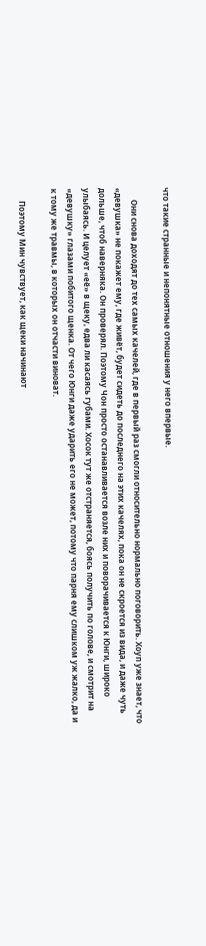что такие странные и непонятные отношения у него впервые.

      Они снова доходят до тех самых качелей, где в первый раз смогли относительно нормально поговорить. Хоуп уже знает, что «девушка» не покажет ему, где живёт, будет сидеть до последнего на этих качелях, пока он не скроется из вида, и даже чуть дольше, чтоб наверняка. Он проверял. Поэтому Чон просто останавливается возле них и поворачивается к Юнги, широко улыбаясь. И целует «её» в щеку, едва ли касаясь губами. Хосок тут же отстраняется, боясь получить по голове, и смотрит на «девушку» глазами побитого щенка. От чего Юнги даже ударить его не может, потому что парня ему слишком уж жалко, да и к тому же травмы, в которых он отчасти виноват.

      Поэтому Мин чувствует, как щеки начинают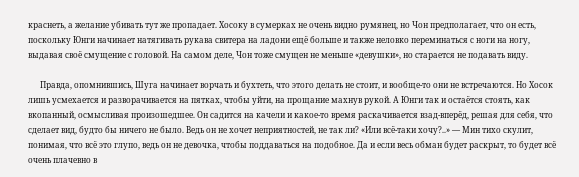краснеть, а желание убивать тут же пропадает. Хосоку в сумерках не очень видно румянец, но Чон предполагает, что он есть, поскольку Юнги начинает натягивать рукава свитера на ладони ещё больше и также неловко переминаться с ноги на ногу, выдавая своё смущение с головой. На самом деле, Чон тоже смущен не меньше «девушки», но старается не подавать виду.

      Правда, опомнившись, Шуга начинает ворчать и бухтеть, что этого делать не стоит, и вообще-то они не встречаются. Но Хосок лишь усмехается и разворачивается на пятках, чтобы уйти, на прощание махнув рукой. А Юнги так и остаётся стоять, как вкопанный, осмысливая произошедшее. Он садится на качели и какое-то время раскачивается взад-вперёд, решая для себя, что сделает вид, будто бы ничего не было. Ведь он не хочет неприятностей, не так ли? «Или всё-таки хочу?..» — Мин тихо скулит, понимая, что всё это глупо, ведь он не девочка, чтобы поддаваться на подобное. Да и если весь обман будет раскрыт, то будет всё очень плачевно в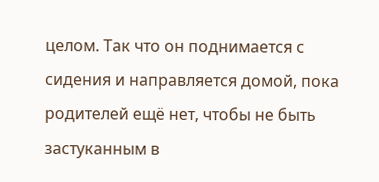целом. Так что он поднимается с сидения и направляется домой, пока родителей ещё нет, чтобы не быть застуканным в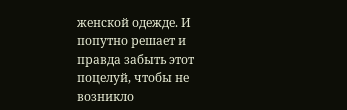женской одежде. И попутно решает и правда забыть этот поцелуй, чтобы не возникло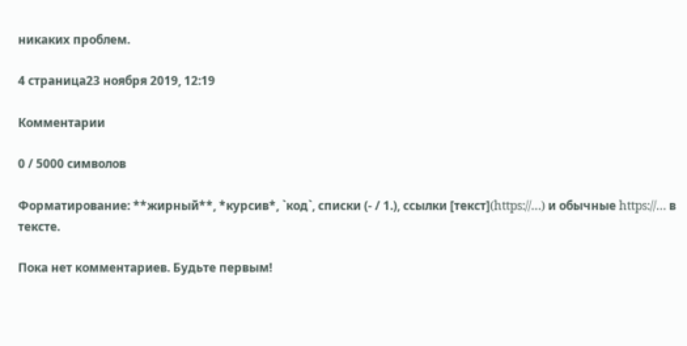никаких проблем.

4 страница23 ноября 2019, 12:19

Комментарии

0 / 5000 символов

Форматирование: **жирный**, *курсив*, `код`, списки (- / 1.), ссылки [текст](https://…) и обычные https://… в тексте.

Пока нет комментариев. Будьте первым!